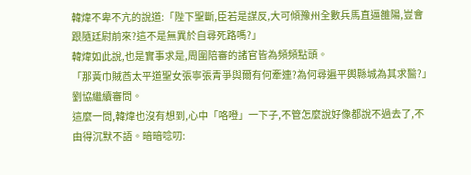韓煒不卑不亢的說道:「陛下聖斷,臣若是謀反,大可傾豫州全數兵馬直逼雒陽,豈會跟隨廷尉前來?這不是無異於自尋死路嗎?」
韓煒如此說,也是實事求是,周圍陪審的諸官皆為頻頻點頭。
「那黃巾賊酋太平道聖女張寧張青爭與爾有何牽連?為何尋遍平輿縣城為其求醫?」劉協繼續審問。
這麼一問,韓煒也沒有想到,心中「咯噔」一下子,不管怎麼說好像都說不過去了,不由得沉默不語。暗暗唸叨: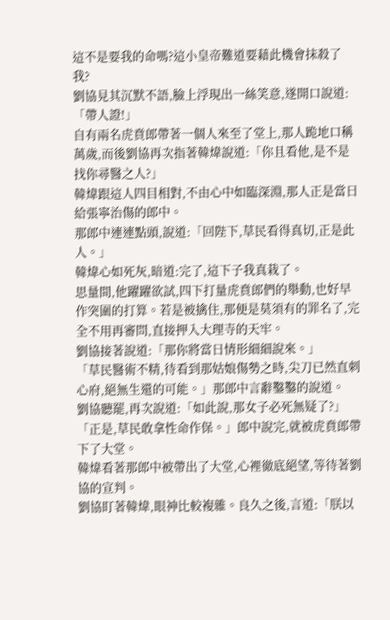這不是要我的命嗎?這小皇帝難道要藉此機會抹殺了我?
劉協見其沉默不語,臉上浮現出一絲笑意,遂開口說道:「帶人證!」
自有兩名虎賁郎帶著一個人來至了堂上,那人跪地口稱萬歲,而後劉協再次指著韓煒說道:「你且看他,是不是找你尋醫之人?」
韓煒跟這人四目相對,不由心中如臨深淵,那人正是當日給張寧治傷的郎中。
那郎中連連點頭,說道:「回陛下,草民看得真切,正是此人。」
韓煒心如死灰,暗道:完了,這下子我真栽了。
思量間,他躍躍欲試,四下打量虎賁郎們的舉動,也好早作突圍的打算。若是被擒住,那便是莫須有的罪名了,完全不用再審問,直接押入大理寺的天牢。
劉協接著說道:「那你將當日情形細細說來。」
「草民醫術不精,待看到那姑娘傷勢之時,尖刀已然直刺心府,絕無生還的可能。」那郎中言辭鑿鑿的說道。
劉協聽罷,再次說道:「如此說,那女子必死無疑了?」
「正是,草民敢拿性命作保。」郎中說完,就被虎賁郎帶下了大堂。
韓煒看著那郎中被帶出了大堂,心裡徹底絕望,等待著劉協的宣判。
劉協盯著韓煒,眼神比較複雜。良久之後,言道:「朕以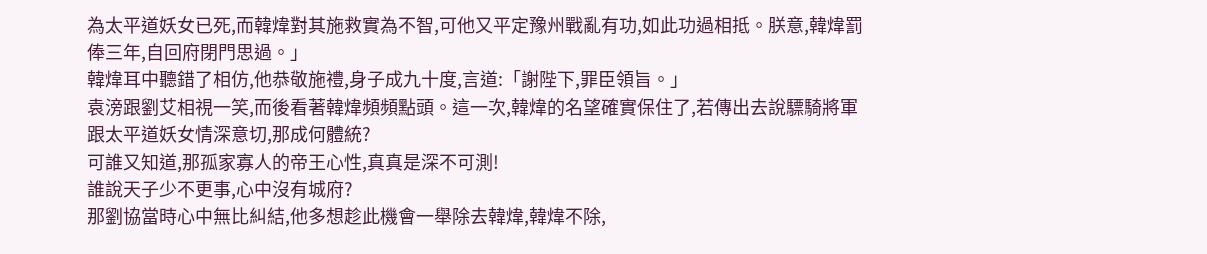為太平道妖女已死,而韓煒對其施救實為不智,可他又平定豫州戰亂有功,如此功過相抵。朕意,韓煒罰俸三年,自回府閉門思過。」
韓煒耳中聽錯了相仿,他恭敬施禮,身子成九十度,言道:「謝陛下,罪臣領旨。」
袁滂跟劉艾相視一笑,而後看著韓煒頻頻點頭。這一次,韓煒的名望確實保住了,若傳出去說驃騎將軍跟太平道妖女情深意切,那成何體統?
可誰又知道,那孤家寡人的帝王心性,真真是深不可測!
誰說天子少不更事,心中沒有城府?
那劉協當時心中無比糾結,他多想趁此機會一舉除去韓煒,韓煒不除,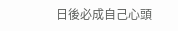日後必成自己心頭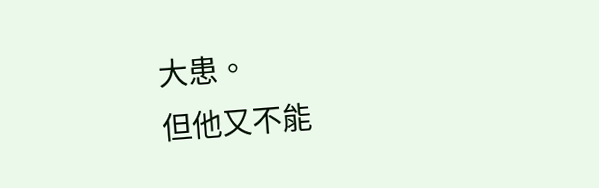大患。
但他又不能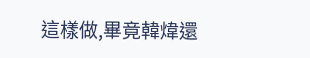這樣做,畢竟韓煒還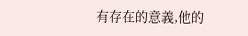有存在的意義,他的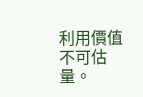利用價值不可估量。